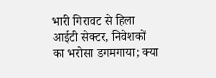भारी गिरावट से हिला आईटी सेक्टर, निवेशकों का भरोसा डगमगाया; क्या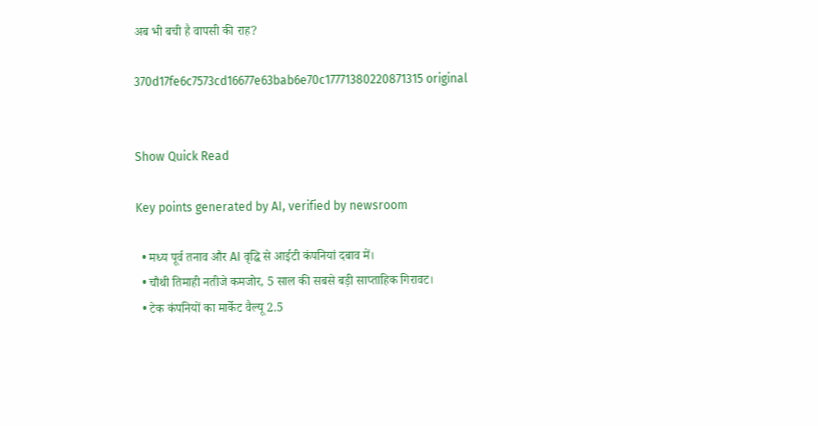अब भी बची है वापसी की राह?

370d17fe6c7573cd16677e63bab6e70c17771380220871315 original


Show Quick Read

Key points generated by AI, verified by newsroom

  • मध्य पूर्व तनाव और AI वृद्धि से आईटी कंपनियां दबाव में।
  • चौथी तिमाही नतीजे कमजोर, 5 साल की सबसे बड़ी साप्ताहिक गिरावट।
  • टेक कंपनियों का मार्केट वैल्यू 2.5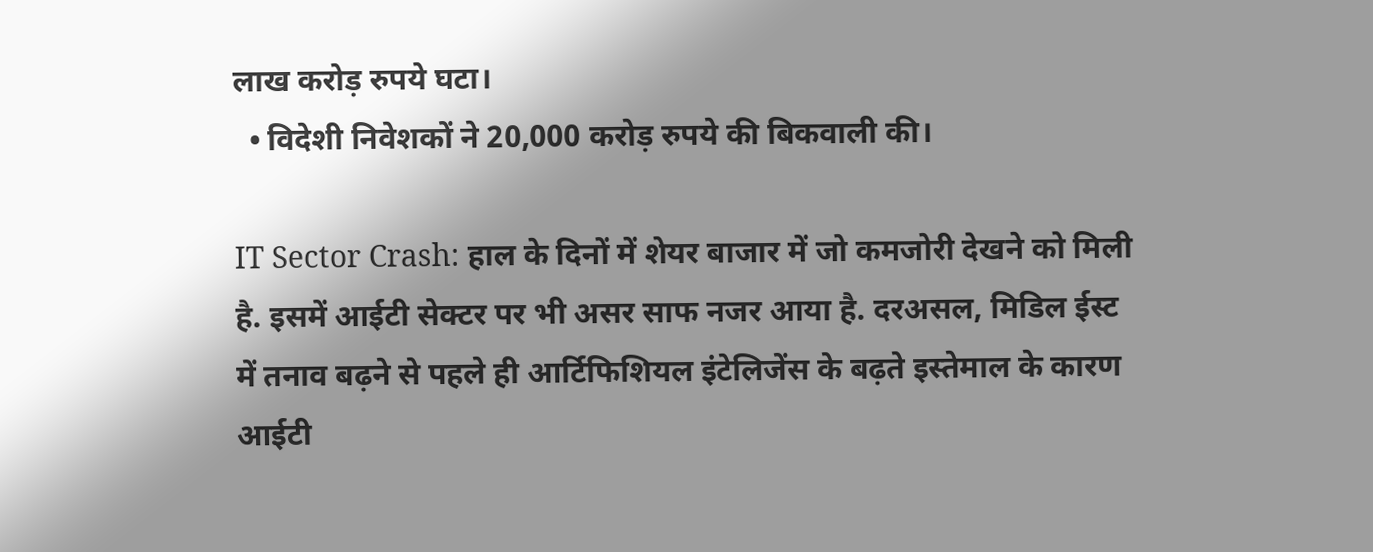लाख करोड़ रुपये घटा।
  • विदेशी निवेशकों ने 20,000 करोड़ रुपये की बिकवाली की।

IT Sector Crash: हाल के दिनों में शेयर बाजार में जो कमजोरी देखने को मिली है. इसमें आईटी सेक्टर पर भी असर साफ नजर आया है. दरअसल, मिडिल ईस्ट में तनाव बढ़ने से पहले ही आर्टिफिशियल इंटेलिजेंस के बढ़ते इस्तेमाल के कारण आईटी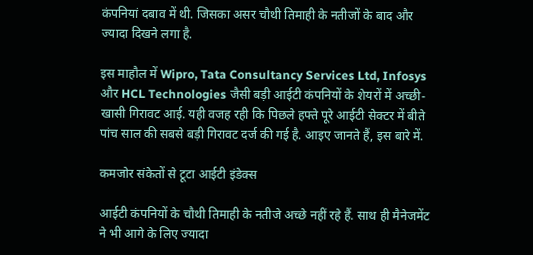कंपनियां दबाव में थी. जिसका असर चौथी तिमाही के नतीजों के बाद और ज्यादा दिखने लगा है.

इस माहौल में Wipro, Tata Consultancy Services Ltd, Infosys और HCL Technologies जैसी बड़ी आईटी कंपनियों के शेयरों में अच्छी-खासी गिरावट आई. यही वजह रही कि पिछले हफ्ते पूरे आईटी सेक्टर में बीते पांच साल की सबसे बड़ी गिरावट दर्ज की गई है. आइए जानते हैं, इस बारे में.

कमजोर संकेतों से टूटा आईटी इंडेक्स

आईटी कंपनियों के चौथी तिमाही के नतीजे अच्छे नहीं रहे हैं. साथ ही मैनेजमेंट ने भी आगे के लिए ज्यादा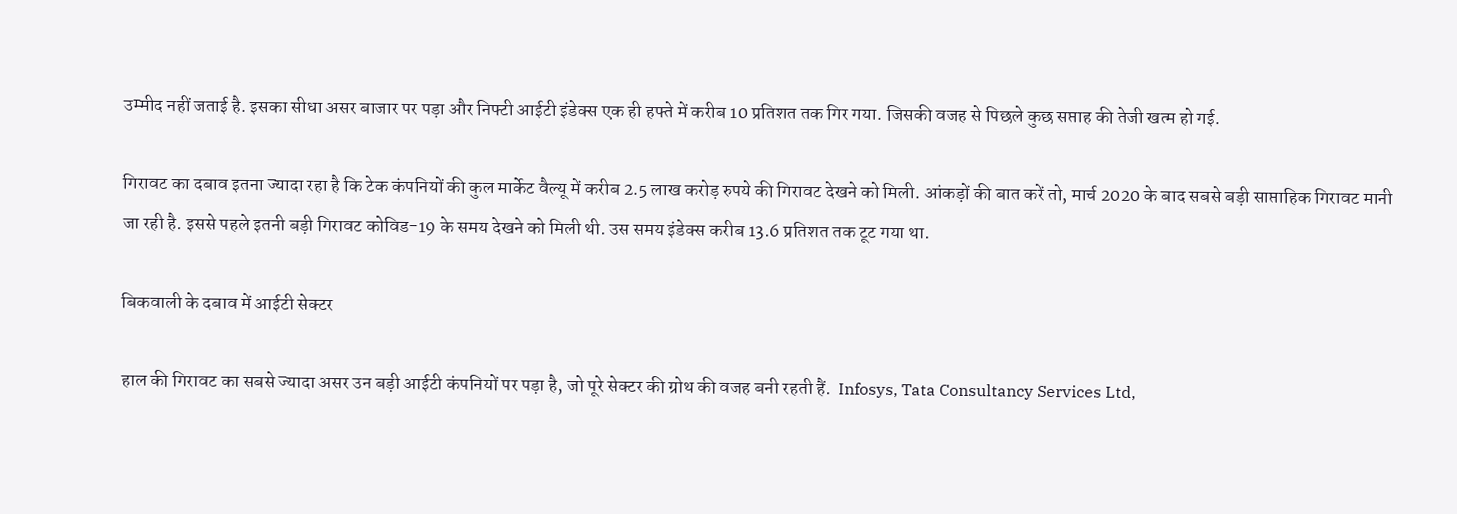उम्मीद नहीं जताई है. इसका सीधा असर बाजार पर पड़ा और निफ्टी आईटी इंडेक्स एक ही हफ्ते में करीब 10 प्रतिशत तक गिर गया. जिसकी वजह से पिछले कुछ सप्ताह की तेजी खत्म हो गई.

गिरावट का दबाव इतना ज्यादा रहा है कि टेक कंपनियों की कुल मार्केट वैल्यू में करीब 2.5 लाख करोड़ रुपये की गिरावट देखने को मिली. आंकड़ों की बात करें तो, मार्च 2020 के बाद सबसे बड़ी साप्ताहिक गिरावट मानी जा रही है. इससे पहले इतनी बड़ी गिरावट कोविड-19 के समय देखने को मिली थी. उस समय इंडेक्स करीब 13.6 प्रतिशत तक टूट गया था.

बिकवाली के दबाव में आईटी सेक्टर

हाल की गिरावट का सबसे ज्यादा असर उन बड़ी आईटी कंपनियों पर पड़ा है, जो पूरे सेक्टर की ग्रोथ की वजह बनी रहती हैं.  Infosys, Tata Consultancy Services Ltd,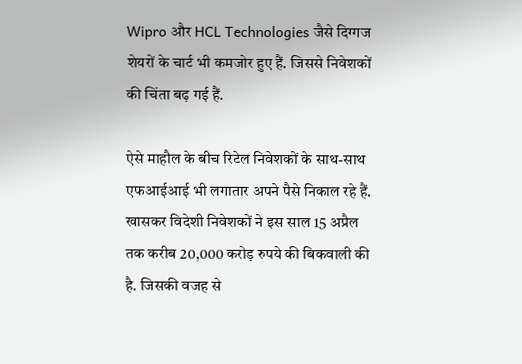Wipro और HCL Technologies जैसे दिग्गज शेयरों के चार्ट भी कमजोर हुए हैं. जिससे निवेशकों की चिंता बढ़ गई हैं.

ऐसे माहौल के बीच रिटेल निवेशकों के साथ-साथ एफआईआई भी लगातार अपने पैसे निकाल रहे हैं. खासकर विदेशी निवेशकों ने इस साल 15 अप्रैल तक करीब 20,000 करोड़ रुपये की बिकवाली की है. जिसकी वजह से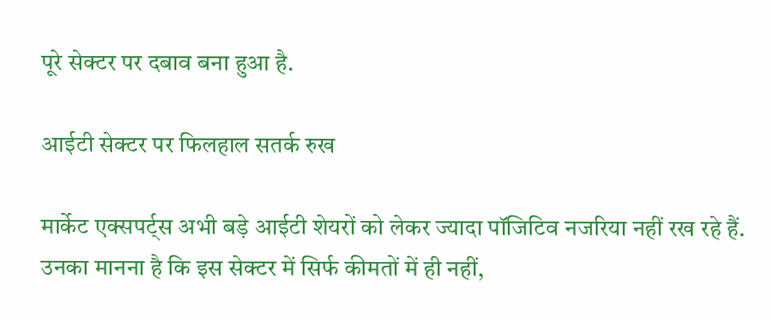पूरे सेक्टर पर दबाव बना हुआ है.

आईटी सेक्टर पर फिलहाल सतर्क रुख

मार्केट एक्सपर्ट्स अभी बड़े आईटी शेयरों को लेकर ज्यादा पॉजिटिव नजरिया नहीं रख रहे हैं. उनका मानना है कि इस सेक्टर में सिर्फ कीमतों में ही नहीं,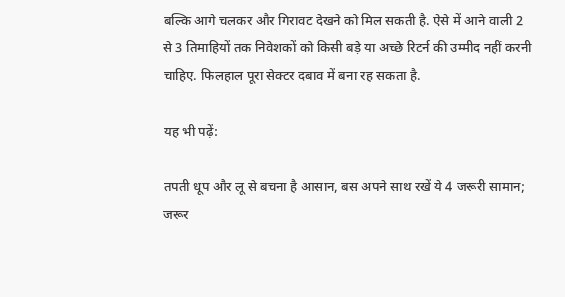बल्कि आगे चलकर और गिरावट देखने को मिल सकती है. ऐसे में आने वाली 2 से 3 तिमाहियों तक निवेशकों को किसी बड़े या अच्छे रिटर्न की उम्मीद नहीं करनी चाहिए. फिलहाल पूरा सेक्टर दबाव में बना रह सकता है.

यह भी पढ़ें:

तपती धूप और लू से बचना है आसान, बस अपने साथ रखें ये 4 जरूरी सामान; जरूर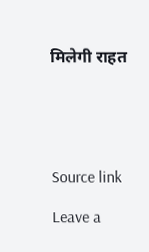मिलेगी राहत





Source link

Leave a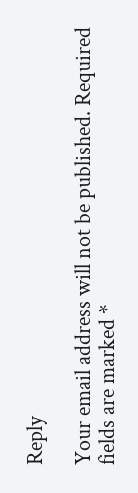Reply

Your email address will not be published. Required fields are marked *